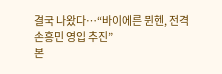결국 나왔다…“바이에른 뮌헨, 전격 손흥민 영입 추진”
본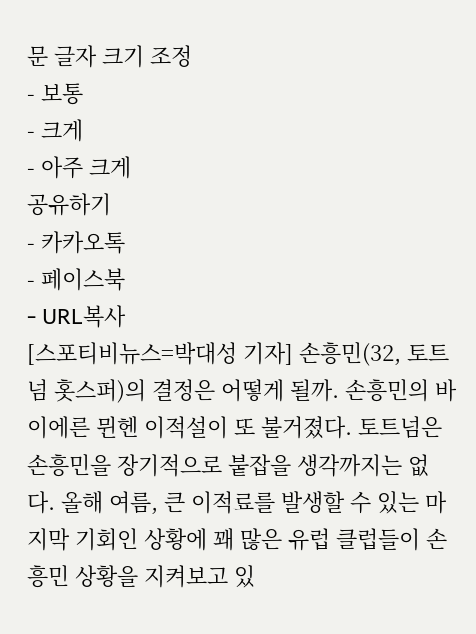문 글자 크기 조정
- 보통
- 크게
- 아주 크게
공유하기
- 카카오톡
- 페이스북
- URL복사
[스포티비뉴스=박대성 기자] 손흥민(32, 토트넘 홋스퍼)의 결정은 어떻게 될까. 손흥민의 바이에른 뮌헨 이적설이 또 불거졌다. 토트넘은 손흥민을 장기적으로 붙잡을 생각까지는 없다. 올해 여름, 큰 이적료를 발생할 수 있는 마지막 기회인 상황에 꽤 많은 유럽 클럽들이 손흥민 상황을 지켜보고 있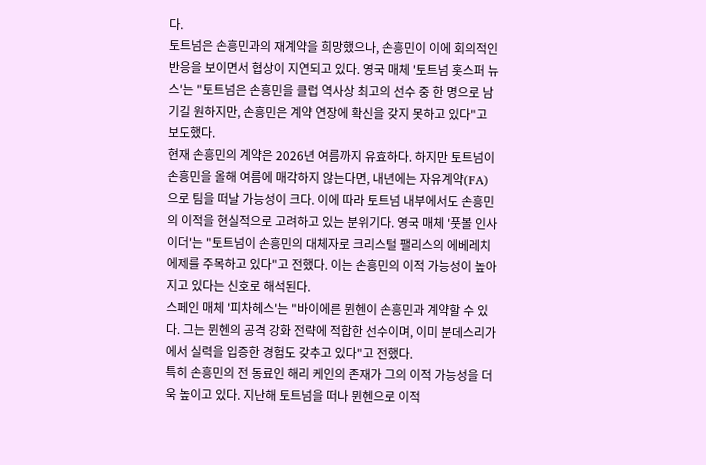다.
토트넘은 손흥민과의 재계약을 희망했으나, 손흥민이 이에 회의적인 반응을 보이면서 협상이 지연되고 있다. 영국 매체 '토트넘 홋스퍼 뉴스'는 "토트넘은 손흥민을 클럽 역사상 최고의 선수 중 한 명으로 남기길 원하지만, 손흥민은 계약 연장에 확신을 갖지 못하고 있다"고 보도했다.
현재 손흥민의 계약은 2026년 여름까지 유효하다. 하지만 토트넘이 손흥민을 올해 여름에 매각하지 않는다면, 내년에는 자유계약(FA)으로 팀을 떠날 가능성이 크다. 이에 따라 토트넘 내부에서도 손흥민의 이적을 현실적으로 고려하고 있는 분위기다. 영국 매체 '풋볼 인사이더'는 "토트넘이 손흥민의 대체자로 크리스털 팰리스의 에베레치 에제를 주목하고 있다"고 전했다. 이는 손흥민의 이적 가능성이 높아지고 있다는 신호로 해석된다.
스페인 매체 '피차헤스'는 "바이에른 뮌헨이 손흥민과 계약할 수 있다. 그는 뮌헨의 공격 강화 전략에 적합한 선수이며, 이미 분데스리가에서 실력을 입증한 경험도 갖추고 있다"고 전했다.
특히 손흥민의 전 동료인 해리 케인의 존재가 그의 이적 가능성을 더욱 높이고 있다. 지난해 토트넘을 떠나 뮌헨으로 이적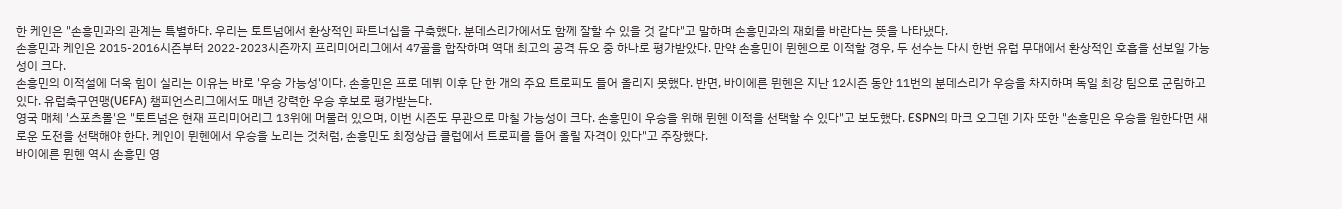한 케인은 "손흥민과의 관계는 특별하다. 우리는 토트넘에서 환상적인 파트너십을 구축했다. 분데스리가에서도 함께 잘할 수 있을 것 같다"고 말하며 손흥민과의 재회를 바란다는 뜻을 나타냈다.
손흥민과 케인은 2015-2016시즌부터 2022-2023시즌까지 프리미어리그에서 47골을 합작하며 역대 최고의 공격 듀오 중 하나로 평가받았다. 만약 손흥민이 뮌헨으로 이적할 경우, 두 선수는 다시 한번 유럽 무대에서 환상적인 호흡을 선보일 가능성이 크다.
손흥민의 이적설에 더욱 힘이 실리는 이유는 바로 '우승 가능성'이다. 손흥민은 프로 데뷔 이후 단 한 개의 주요 트로피도 들어 올리지 못했다. 반면, 바이에른 뮌헨은 지난 12시즌 동안 11번의 분데스리가 우승을 차지하며 독일 최강 팀으로 군림하고 있다. 유럽축구연맹(UEFA) 챔피언스리그에서도 매년 강력한 우승 후보로 평가받는다.
영국 매체 '스포츠몰'은 "토트넘은 현재 프리미어리그 13위에 머물러 있으며, 이번 시즌도 무관으로 마칠 가능성이 크다. 손흥민이 우승을 위해 뮌헨 이적을 선택할 수 있다"고 보도했다. ESPN의 마크 오그덴 기자 또한 "손흥민은 우승을 원한다면 새로운 도전을 선택해야 한다. 케인이 뮌헨에서 우승을 노리는 것처럼, 손흥민도 최정상급 클럽에서 트로피를 들어 올릴 자격이 있다"고 주장했다.
바이에른 뮌헨 역시 손흥민 영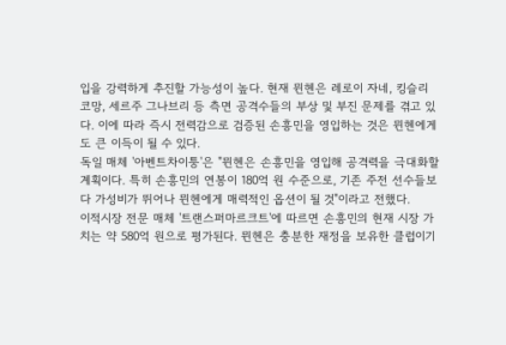입을 강력하게 추진할 가능성이 높다. 현재 뮌헨은 레로이 자네, 킹슬리 코망, 세르주 그나브리 등 측면 공격수들의 부상 및 부진 문제를 겪고 있다. 이에 따라 즉시 전력감으로 검증된 손흥민을 영입하는 것은 뮌헨에게도 큰 이득이 될 수 있다.
독일 매체 '아벤트차이퉁'은 "뮌헨은 손흥민을 영입해 공격력을 극대화할 계획이다. 특히 손흥민의 연봉이 180억 원 수준으로, 기존 주전 선수들보다 가성비가 뛰어나 뮌헨에게 매력적인 옵션이 될 것"이라고 전했다.
이적시장 전문 매체 '트랜스퍼마르크트'에 따르면 손흥민의 현재 시장 가치는 약 580억 원으로 평가된다. 뮌헨은 충분한 재정을 보유한 클럽이기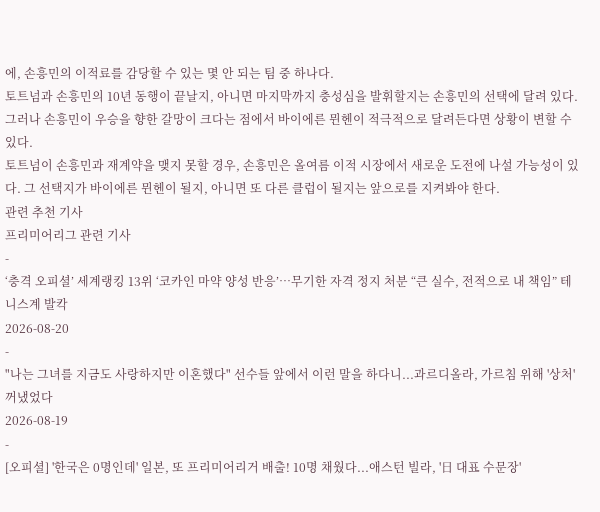에, 손흥민의 이적료를 감당할 수 있는 몇 안 되는 팀 중 하나다.
토트넘과 손흥민의 10년 동행이 끝날지, 아니면 마지막까지 충성심을 발휘할지는 손흥민의 선택에 달려 있다. 그러나 손흥민이 우승을 향한 갈망이 크다는 점에서 바이에른 뮌헨이 적극적으로 달려든다면 상황이 변할 수 있다.
토트넘이 손흥민과 재계약을 맺지 못할 경우, 손흥민은 올여름 이적 시장에서 새로운 도전에 나설 가능성이 있다. 그 선택지가 바이에른 뮌헨이 될지, 아니면 또 다른 클럽이 될지는 앞으로를 지켜봐야 한다.
관련 추천 기사
프리미어리그 관련 기사
-
‘충격 오피셜’ 세계랭킹 13위 ‘코카인 마약 양성 반응’…무기한 자격 정지 처분 “큰 실수, 전적으로 내 책임” 테니스계 발칵
2026-08-20
-
"나는 그녀를 지금도 사랑하지만 이혼했다" 선수들 앞에서 이런 말을 하다니...과르디올라, 가르침 위해 '상처' 꺼냈었다
2026-08-19
-
[오피셜] '한국은 0명인데' 일본, 또 프리미어리거 배출! 10명 채웠다...애스턴 빌라, '日 대표 수문장'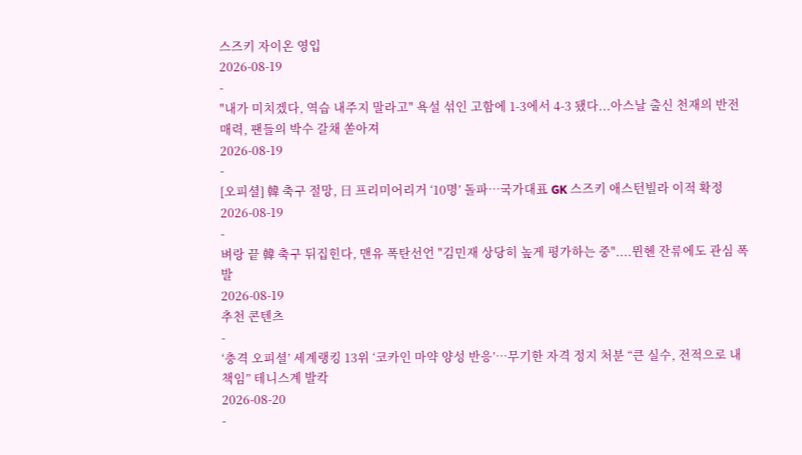스즈키 자이온 영입
2026-08-19
-
"내가 미치겠다, 역습 내주지 말라고" 욕설 섞인 고함에 1-3에서 4-3 됐다...아스날 출신 천재의 반전 매력, 팬들의 박수 갈채 쏟아져
2026-08-19
-
[오피셜] 韓 축구 절망, 日 프리미어리거 ‘10명’ 돌파…국가대표 GK 스즈키 애스턴빌라 이적 확정
2026-08-19
-
벼랑 끝 韓 축구 뒤집힌다, 맨유 폭탄선언 "김민재 상당히 높게 평가하는 중"....뮌헨 잔류에도 관심 폭발
2026-08-19
추천 콘텐츠
-
‘충격 오피셜’ 세계랭킹 13위 ‘코카인 마약 양성 반응’…무기한 자격 정지 처분 “큰 실수, 전적으로 내 책임” 테니스계 발칵
2026-08-20
-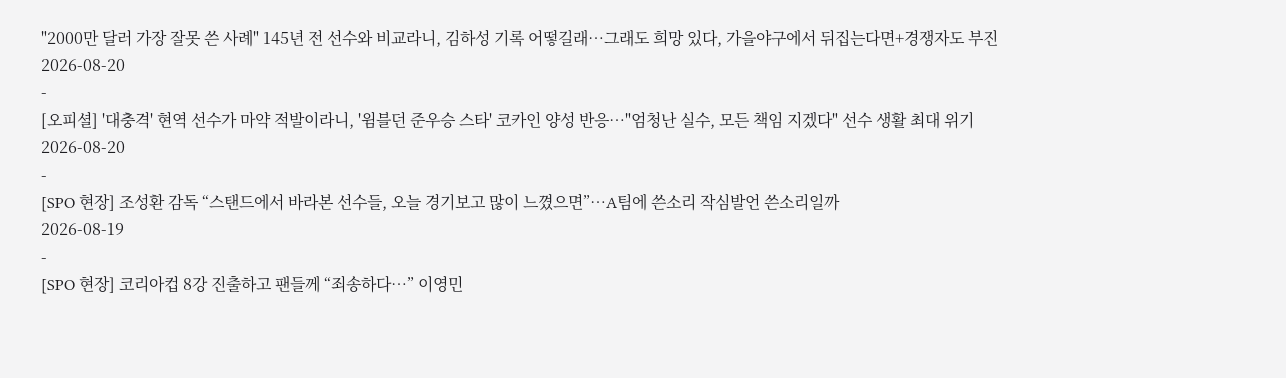"2000만 달러 가장 잘못 쓴 사례" 145년 전 선수와 비교라니, 김하성 기록 어떻길래…그래도 희망 있다, 가을야구에서 뒤집는다면+경쟁자도 부진
2026-08-20
-
[오피셜] '대충격' 현역 선수가 마약 적발이라니, '윔블던 준우승 스타' 코카인 양성 반응…"엄청난 실수, 모든 책임 지겠다" 선수 생활 최대 위기
2026-08-20
-
[SPO 현장] 조성환 감독 “스탠드에서 바라본 선수들, 오늘 경기보고 많이 느꼈으면”…A팀에 쓴소리 작심발언 쓴소리일까
2026-08-19
-
[SPO 현장] 코리아컵 8강 진출하고 팬들께 “죄송하다…” 이영민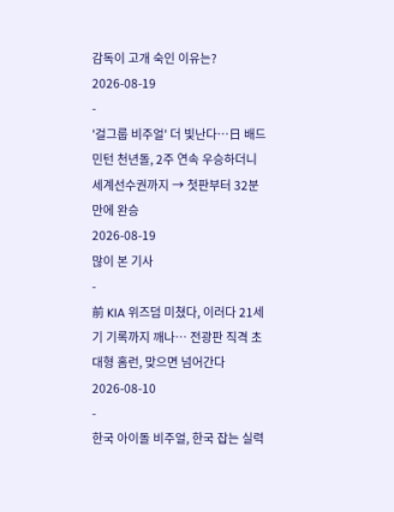감독이 고개 숙인 이유는?
2026-08-19
-
'걸그룹 비주얼' 더 빛난다…日 배드민턴 천년돌, 2주 연속 우승하더니 세계선수권까지 → 첫판부터 32분 만에 완승
2026-08-19
많이 본 기사
-
前 KIA 위즈덤 미쳤다, 이러다 21세기 기록까지 깨나… 전광판 직격 초대형 홈런, 맞으면 넘어간다
2026-08-10
-
한국 아이돌 비주얼, 한국 잡는 실력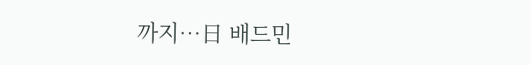까지…日 배드민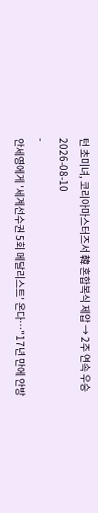턴 초미녀, 코리아마스터즈서 韓 혼합복식 제압 → 2주 연속 우승
2026-08-10
-
안세영에게 '세계선수권 5회 메달리스트' 온다…"17년 만에 안방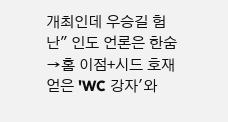개최인데 우승길 험난" 인도 언론은 한숨→홈 이점+시드 호재 얻은 'WC 강자'와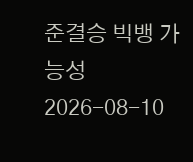준결승 빅뱅 가능성
2026-08-10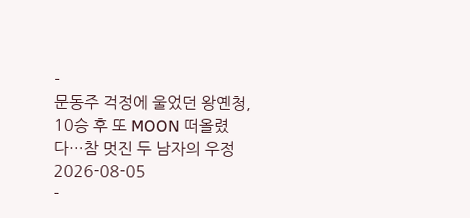-
문동주 걱정에 울었던 왕옌청, 10승 후 또 MOON 떠올렸다…참 멋진 두 남자의 우정
2026-08-05
-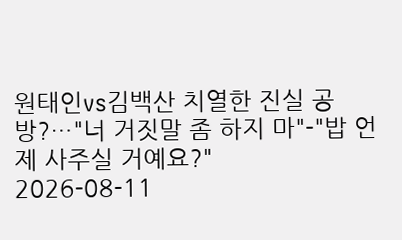원태인vs김백산 치열한 진실 공방?…"너 거짓말 좀 하지 마"-"밥 언제 사주실 거예요?"
2026-08-11